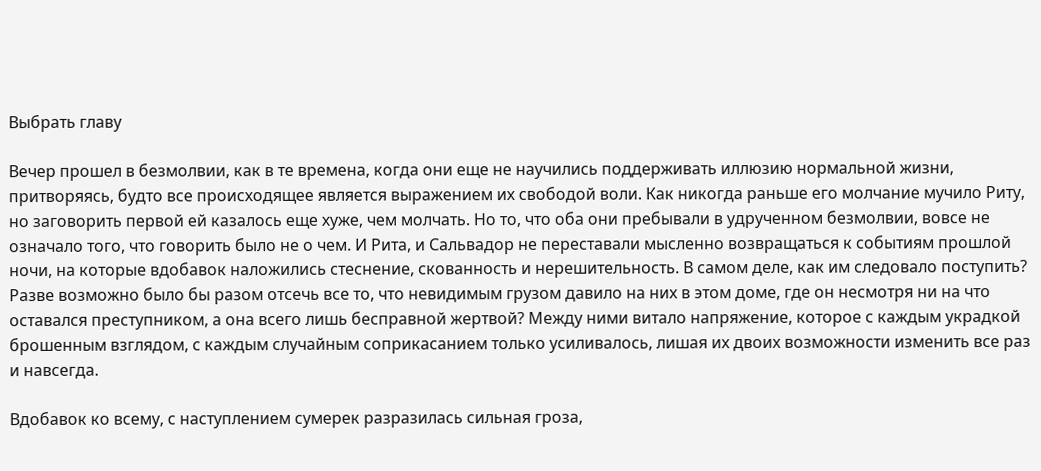Выбрать главу

Вечер прошел в безмолвии, как в те времена, когда они еще не научились поддерживать иллюзию нормальной жизни, притворяясь, будто все происходящее является выражением их свободой воли. Как никогда раньше его молчание мучило Риту, но заговорить первой ей казалось еще хуже, чем молчать. Но то, что оба они пребывали в удрученном безмолвии, вовсе не означало того, что говорить было не о чем. И Рита, и Сальвадор не переставали мысленно возвращаться к событиям прошлой ночи, на которые вдобавок наложились стеснение, скованность и нерешительность. В самом деле, как им следовало поступить? Разве возможно было бы разом отсечь все то, что невидимым грузом давило на них в этом доме, где он несмотря ни на что оставался преступником, а она всего лишь бесправной жертвой? Между ними витало напряжение, которое с каждым украдкой брошенным взглядом, с каждым случайным соприкасанием только усиливалось, лишая их двоих возможности изменить все раз и навсегда.

Вдобавок ко всему, с наступлением сумерек разразилась сильная гроза,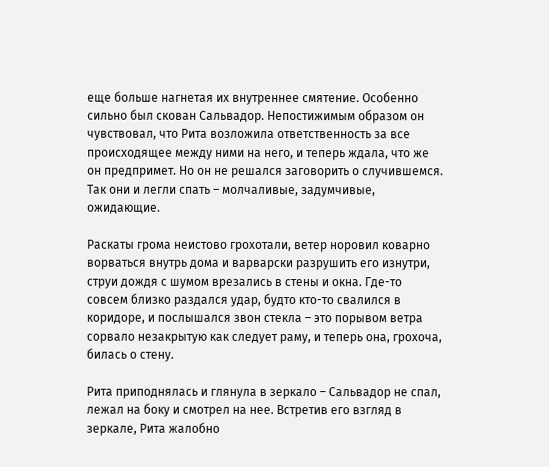еще больше нагнетая их внутреннее смятение. Особенно сильно был скован Сальвадор. Непостижимым образом он чувствовал, что Рита возложила ответственность за все происходящее между ними на него, и теперь ждала, что же он предпримет. Но он не решался заговорить о случившемся. Так они и легли спать – молчаливые, задумчивые, ожидающие.

Раскаты грома неистово грохотали, ветер норовил коварно ворваться внутрь дома и варварски разрушить его изнутри, струи дождя с шумом врезались в стены и окна. Где-то совсем близко раздался удар, будто кто-то свалился в коридоре, и послышался звон стекла – это порывом ветра сорвало незакрытую как следует раму, и теперь она, грохоча, билась о стену.

Рита приподнялась и глянула в зеркало – Сальвадор не спал, лежал на боку и смотрел на нее. Встретив его взгляд в зеркале, Рита жалобно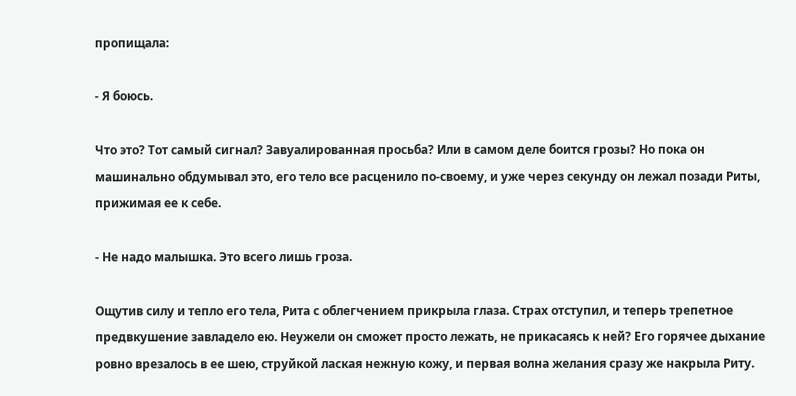пропищала:

- Я боюсь.

Что это? Тот самый сигнал? Завуалированная просьба? Или в самом деле боится грозы? Но пока он машинально обдумывал это, его тело все расценило по-своему, и уже через секунду он лежал позади Риты, прижимая ее к себе.

- Не надо малышка. Это всего лишь гроза.

Ощутив силу и тепло его тела, Рита с облегчением прикрыла глаза. Страх отступил, и теперь трепетное предвкушение завладело ею. Неужели он сможет просто лежать, не прикасаясь к ней? Его горячее дыхание ровно врезалось в ее шею, струйкой лаская нежную кожу, и первая волна желания сразу же накрыла Риту.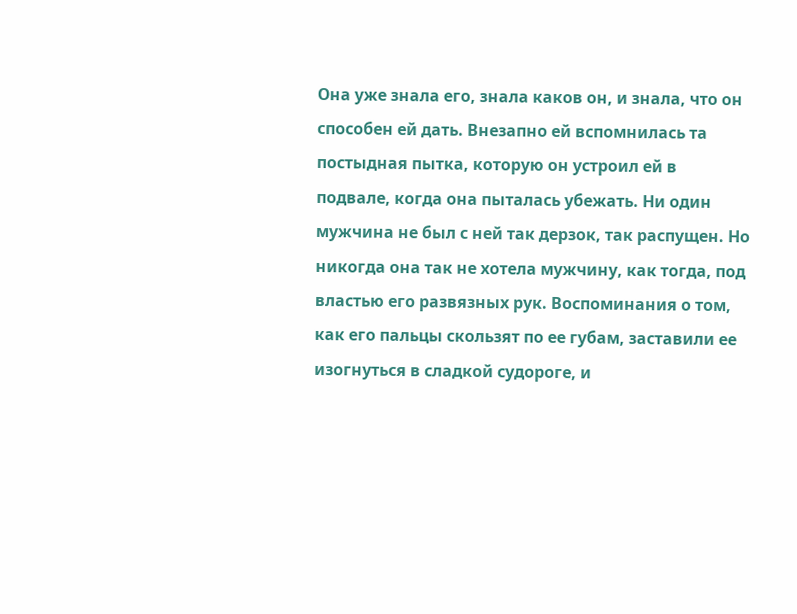Она уже знала его, знала каков он, и знала, что он способен ей дать. Внезапно ей вспомнилась та постыдная пытка, которую он устроил ей в подвале, когда она пыталась убежать. Ни один мужчина не был с ней так дерзок, так распущен. Но никогда она так не хотела мужчину, как тогда, под властью его развязных рук. Воспоминания о том, как его пальцы скользят по ее губам, заставили ее изогнуться в сладкой судороге, и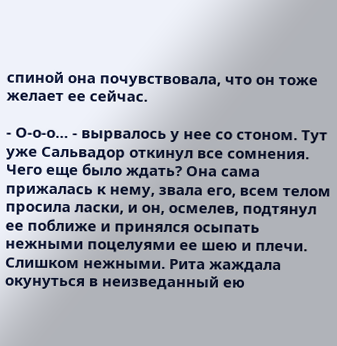спиной она почувствовала, что он тоже желает ее сейчас.

- О-о-о… - вырвалось у нее со стоном. Тут уже Сальвадор откинул все сомнения. Чего еще было ждать? Она сама прижалась к нему, звала его, всем телом просила ласки, и он, осмелев, подтянул ее поближе и принялся осыпать нежными поцелуями ее шею и плечи. Слишком нежными. Рита жаждала окунуться в неизведанный ею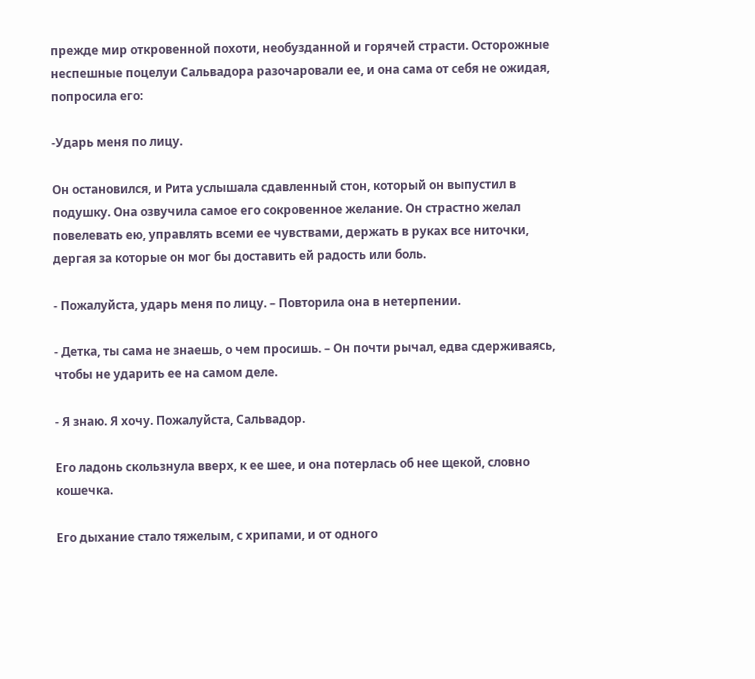прежде мир откровенной похоти, необузданной и горячей страсти. Осторожные неспешные поцелуи Сальвадора разочаровали ее, и она сама от себя не ожидая, попросила его:

-Ударь меня по лицу.

Он остановился, и Рита услышала сдавленный стон, который он выпустил в подушку. Она озвучила самое его сокровенное желание. Он страстно желал повелевать ею, управлять всеми ее чувствами, держать в руках все ниточки, дергая за которые он мог бы доставить ей радость или боль.

- Пожалуйста, ударь меня по лицу. – Повторила она в нетерпении.

- Детка, ты сама не знаешь, о чем просишь. – Он почти рычал, едва сдерживаясь, чтобы не ударить ее на самом деле.

- Я знаю. Я хочу. Пожалуйста, Сальвадор.

Его ладонь скользнула вверх, к ее шее, и она потерлась об нее щекой, словно кошечка.

Его дыхание стало тяжелым, с хрипами, и от одного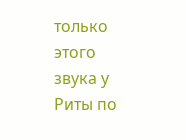только этого звука у Риты по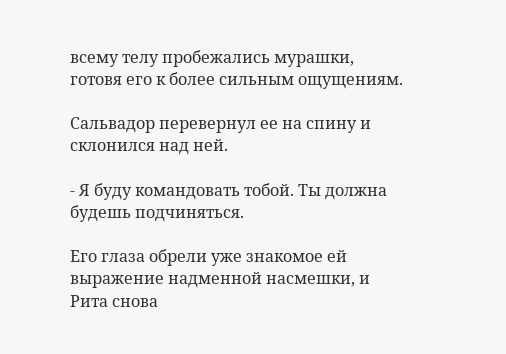всему телу пробежались мурашки, готовя его к более сильным ощущениям.

Сальвадор перевернул ее на спину и склонился над ней.

- Я буду командовать тобой. Ты должна будешь подчиняться.

Его глаза обрели уже знакомое ей выражение надменной насмешки, и Рита снова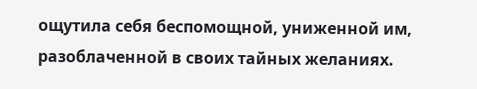ощутила себя беспомощной, униженной им, разоблаченной в своих тайных желаниях.